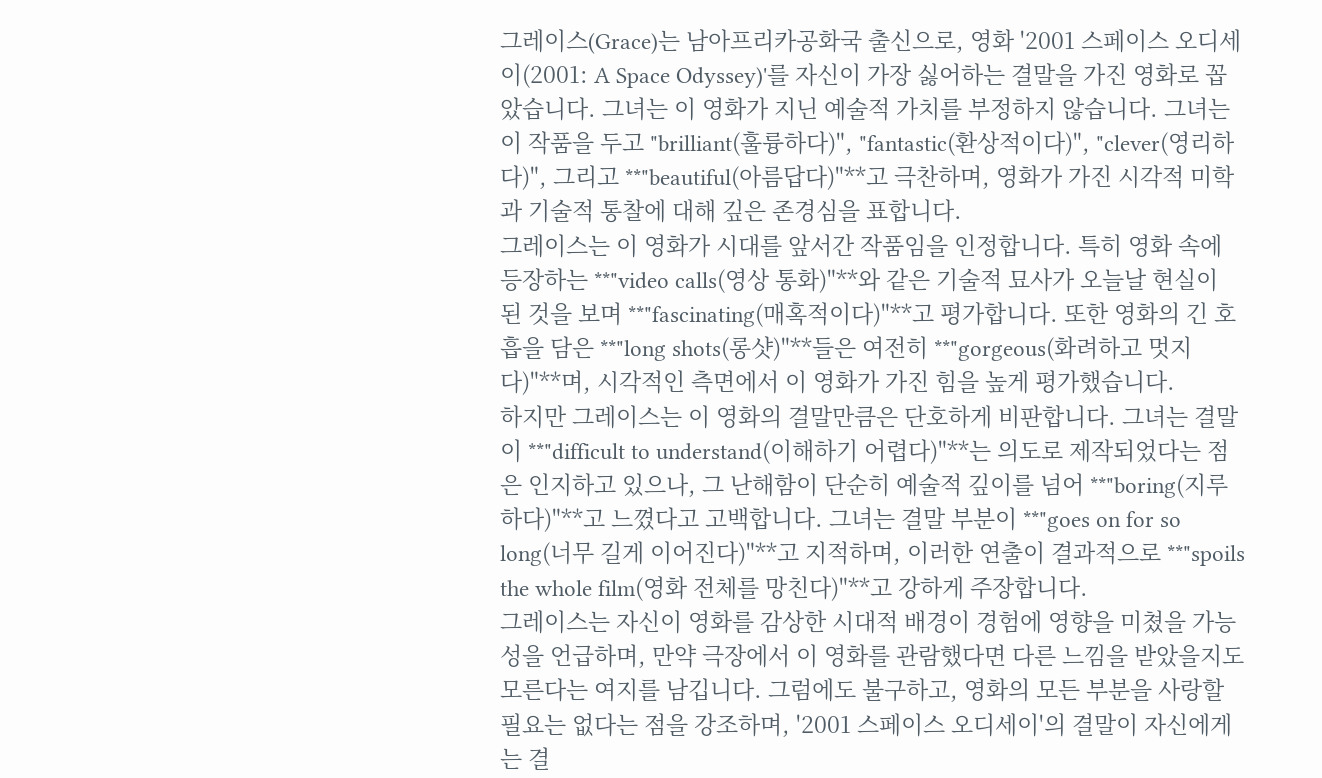그레이스(Grace)는 남아프리카공화국 출신으로, 영화 '2001 스페이스 오디세이(2001: A Space Odyssey)'를 자신이 가장 싫어하는 결말을 가진 영화로 꼽았습니다. 그녀는 이 영화가 지닌 예술적 가치를 부정하지 않습니다. 그녀는 이 작품을 두고 "brilliant(훌륭하다)", "fantastic(환상적이다)", "clever(영리하다)", 그리고 **"beautiful(아름답다)"**고 극찬하며, 영화가 가진 시각적 미학과 기술적 통찰에 대해 깊은 존경심을 표합니다.
그레이스는 이 영화가 시대를 앞서간 작품임을 인정합니다. 특히 영화 속에 등장하는 **"video calls(영상 통화)"**와 같은 기술적 묘사가 오늘날 현실이 된 것을 보며 **"fascinating(매혹적이다)"**고 평가합니다. 또한 영화의 긴 호흡을 담은 **"long shots(롱샷)"**들은 여전히 **"gorgeous(화려하고 멋지다)"**며, 시각적인 측면에서 이 영화가 가진 힘을 높게 평가했습니다.
하지만 그레이스는 이 영화의 결말만큼은 단호하게 비판합니다. 그녀는 결말이 **"difficult to understand(이해하기 어렵다)"**는 의도로 제작되었다는 점은 인지하고 있으나, 그 난해함이 단순히 예술적 깊이를 넘어 **"boring(지루하다)"**고 느꼈다고 고백합니다. 그녀는 결말 부분이 **"goes on for so long(너무 길게 이어진다)"**고 지적하며, 이러한 연출이 결과적으로 **"spoils the whole film(영화 전체를 망친다)"**고 강하게 주장합니다.
그레이스는 자신이 영화를 감상한 시대적 배경이 경험에 영향을 미쳤을 가능성을 언급하며, 만약 극장에서 이 영화를 관람했다면 다른 느낌을 받았을지도 모른다는 여지를 남깁니다. 그럼에도 불구하고, 영화의 모든 부분을 사랑할 필요는 없다는 점을 강조하며, '2001 스페이스 오디세이'의 결말이 자신에게는 결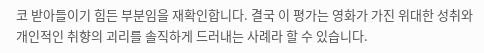코 받아들이기 힘든 부분임을 재확인합니다. 결국 이 평가는 영화가 가진 위대한 성취와 개인적인 취향의 괴리를 솔직하게 드러내는 사례라 할 수 있습니다.